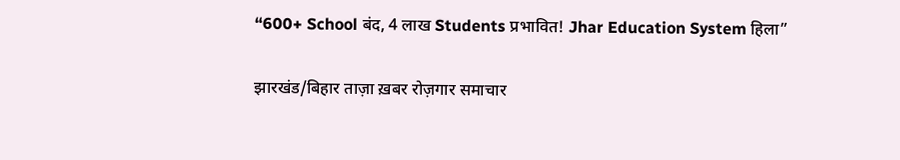“600+ School बंद, 4 लाख Students प्रभावित! Jhar Education System हिला”

झारखंड/बिहार ताज़ा ख़बर रोज़गार समाचार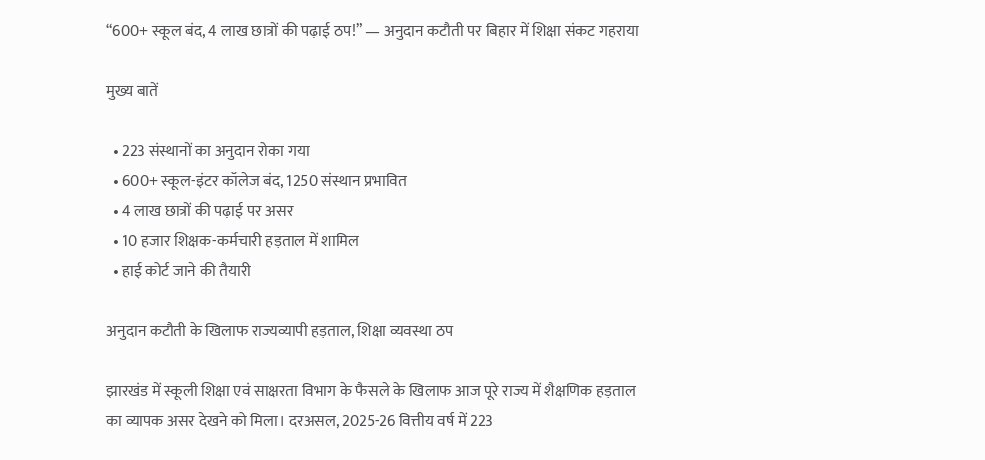“600+ स्कूल बंद, 4 लाख छात्रों की पढ़ाई ठप!” — अनुदान कटौती पर बिहार में शिक्षा संकट गहराया

मुख्य बातें

  • 223 संस्थानों का अनुदान रोका गया
  • 600+ स्कूल-इंटर कॉलेज बंद, 1250 संस्थान प्रभावित
  • 4 लाख छात्रों की पढ़ाई पर असर
  • 10 हजार शिक्षक-कर्मचारी हड़ताल में शामिल
  • हाई कोर्ट जाने की तैयारी

अनुदान कटौती के खिलाफ राज्यव्यापी हड़ताल, शिक्षा व्यवस्था ठप

झारखंड में स्कूली शिक्षा एवं साक्षरता विभाग के फैसले के खिलाफ आज पूरे राज्य में शैक्षणिक हड़ताल का व्यापक असर देखने को मिला। दरअसल, 2025-26 वित्तीय वर्ष में 223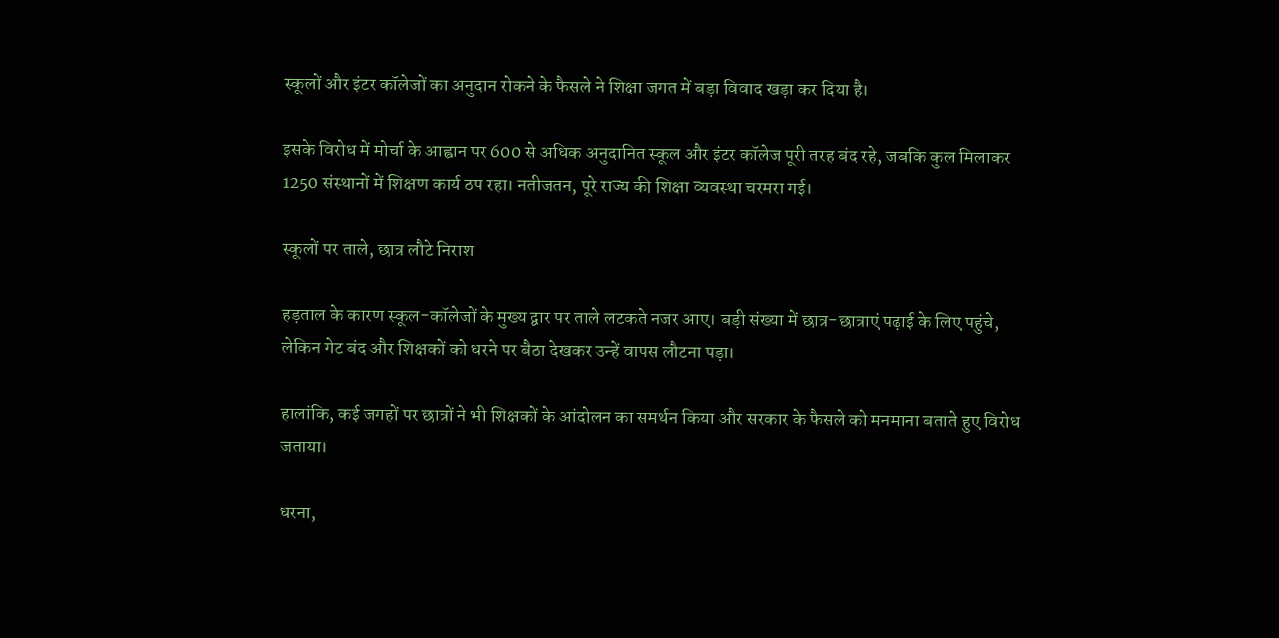स्कूलों और इंटर कॉलेजों का अनुदान रोकने के फैसले ने शिक्षा जगत में बड़ा विवाद खड़ा कर दिया है।

इसके विरोध में मोर्चा के आह्वान पर 600 से अधिक अनुदानित स्कूल और इंटर कॉलेज पूरी तरह बंद रहे, जबकि कुल मिलाकर 1250 संस्थानों में शिक्षण कार्य ठप रहा। नतीजतन, पूरे राज्य की शिक्षा व्यवस्था चरमरा गई।

स्कूलों पर ताले, छात्र लौटे निराश

हड़ताल के कारण स्कूल-कॉलेजों के मुख्य द्वार पर ताले लटकते नजर आए। बड़ी संख्या में छात्र-छात्राएं पढ़ाई के लिए पहुंचे, लेकिन गेट बंद और शिक्षकों को धरने पर बैठा देखकर उन्हें वापस लौटना पड़ा।

हालांकि, कई जगहों पर छात्रों ने भी शिक्षकों के आंदोलन का समर्थन किया और सरकार के फैसले को मनमाना बताते हुए विरोध जताया।

धरना,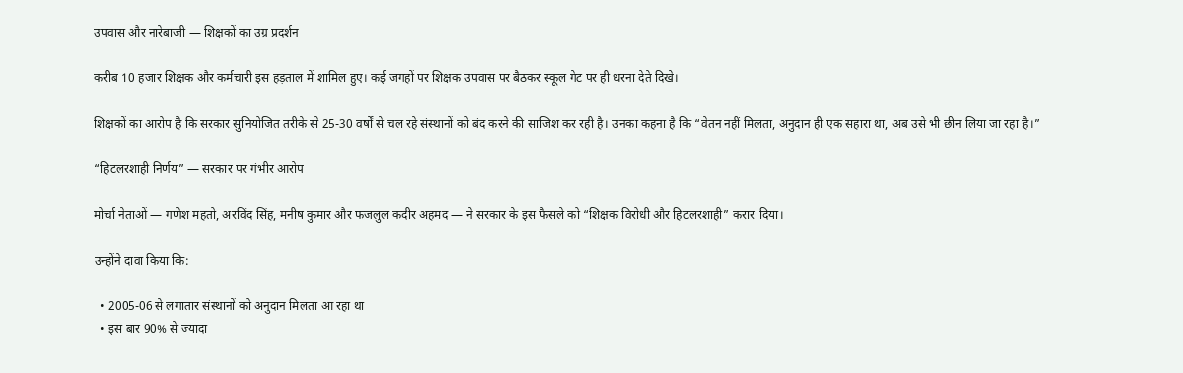उपवास और नारेबाजी — शिक्षकों का उग्र प्रदर्शन

करीब 10 हजार शिक्षक और कर्मचारी इस हड़ताल में शामिल हुए। कई जगहों पर शिक्षक उपवास पर बैठकर स्कूल गेट पर ही धरना देते दिखे।

शिक्षकों का आरोप है कि सरकार सुनियोजित तरीके से 25-30 वर्षों से चल रहे संस्थानों को बंद करने की साजिश कर रही है। उनका कहना है कि “वेतन नहीं मिलता, अनुदान ही एक सहारा था, अब उसे भी छीन लिया जा रहा है।”

“हिटलरशाही निर्णय” — सरकार पर गंभीर आरोप

मोर्चा नेताओं — गणेश महतो, अरविंद सिंह, मनीष कुमार और फजलुल कदीर अहमद — ने सरकार के इस फैसले को “शिक्षक विरोधी और हिटलरशाही” करार दिया।

उन्होंने दावा किया कि:

  • 2005-06 से लगातार संस्थानों को अनुदान मिलता आ रहा था
  • इस बार 90% से ज्यादा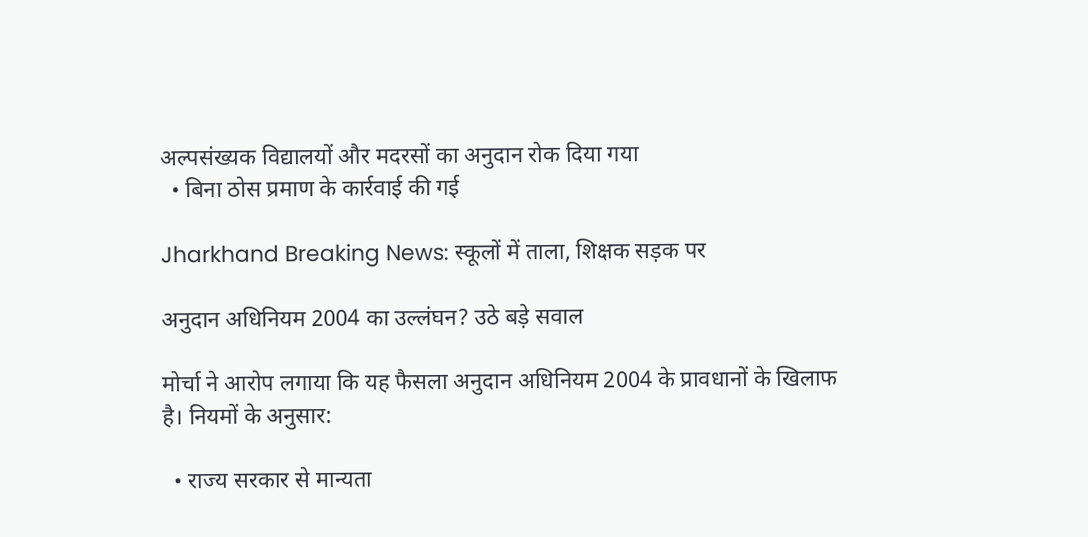अल्पसंख्यक विद्यालयों और मदरसों का अनुदान रोक दिया गया
  • बिना ठोस प्रमाण के कार्रवाई की गई

Jharkhand Breaking News: स्कूलों में ताला, शिक्षक सड़क पर

अनुदान अधिनियम 2004 का उल्लंघन? उठे बड़े सवाल

मोर्चा ने आरोप लगाया कि यह फैसला अनुदान अधिनियम 2004 के प्रावधानों के खिलाफ है। नियमों के अनुसार:

  • राज्य सरकार से मान्यता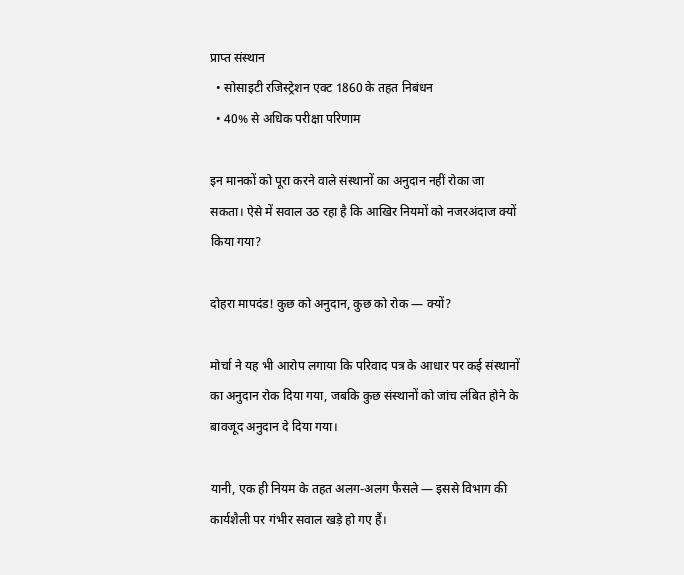प्राप्त संस्थान
  • सोसाइटी रजिस्ट्रेशन एक्ट 1860 के तहत निबंधन
  • 40% से अधिक परीक्षा परिणाम

इन मानकों को पूरा करने वाले संस्थानों का अनुदान नहीं रोका जा सकता। ऐसे में सवाल उठ रहा है कि आखिर नियमों को नजरअंदाज क्यों किया गया?

दोहरा मापदंड! कुछ को अनुदान, कुछ को रोक — क्यों?

मोर्चा ने यह भी आरोप लगाया कि परिवाद पत्र के आधार पर कई संस्थानों का अनुदान रोक दिया गया, जबकि कुछ संस्थानों को जांच लंबित होने के बावजूद अनुदान दे दिया गया।

यानी, एक ही नियम के तहत अलग-अलग फैसले — इससे विभाग की कार्यशैली पर गंभीर सवाल खड़े हो गए हैं।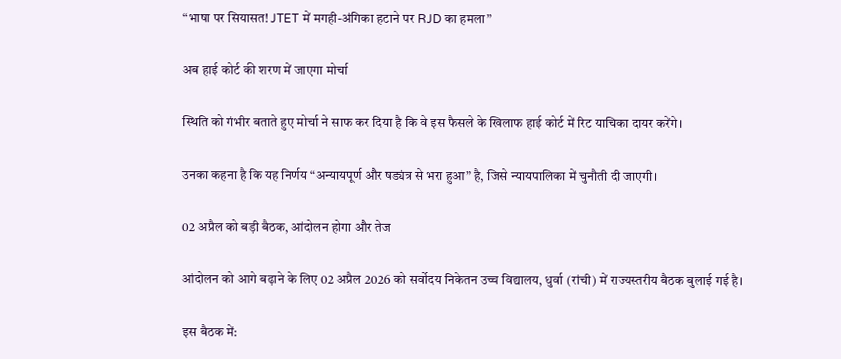“भाषा पर सियासत! JTET में मगही-अंगिका हटाने पर RJD का हमला”

अब हाई कोर्ट की शरण में जाएगा मोर्चा

स्थिति को गंभीर बताते हुए मोर्चा ने साफ कर दिया है कि वे इस फैसले के खिलाफ हाई कोर्ट में रिट याचिका दायर करेंगे।

उनका कहना है कि यह निर्णय “अन्यायपूर्ण और षड्यंत्र से भरा हुआ” है, जिसे न्यायपालिका में चुनौती दी जाएगी।

02 अप्रैल को बड़ी बैठक, आंदोलन होगा और तेज

आंदोलन को आगे बढ़ाने के लिए 02 अप्रैल 2026 को सर्वोदय निकेतन उच्च विद्यालय, धुर्वा (रांची) में राज्यस्तरीय बैठक बुलाई गई है।

इस बैठक में: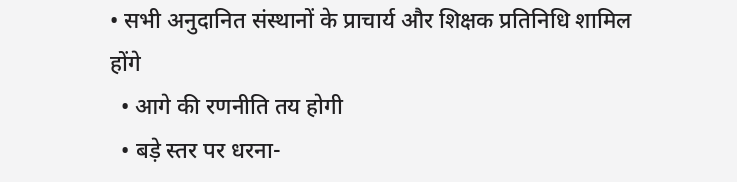• सभी अनुदानित संस्थानों के प्राचार्य और शिक्षक प्रतिनिधि शामिल होंगे
  • आगे की रणनीति तय होगी
  • बड़े स्तर पर धरना-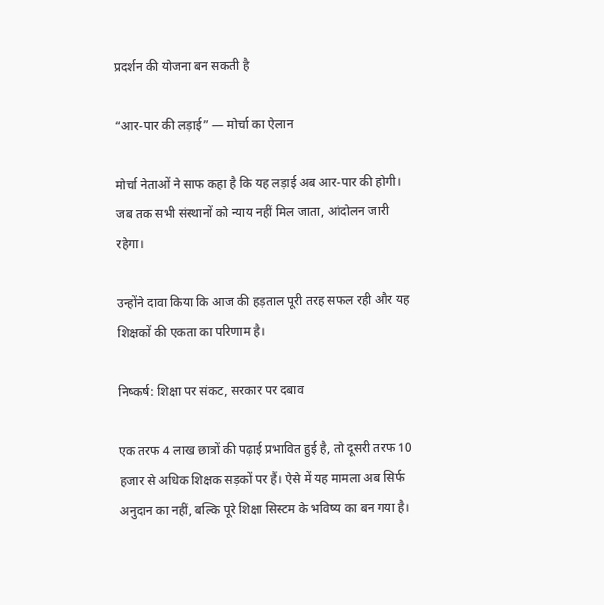प्रदर्शन की योजना बन सकती है

“आर-पार की लड़ाई” — मोर्चा का ऐलान

मोर्चा नेताओं ने साफ कहा है कि यह लड़ाई अब आर-पार की होगी। जब तक सभी संस्थानों को न्याय नहीं मिल जाता, आंदोलन जारी रहेगा।

उन्होंने दावा किया कि आज की हड़ताल पूरी तरह सफल रही और यह शिक्षकों की एकता का परिणाम है।

निष्कर्ष: शिक्षा पर संकट, सरकार पर दबाव

एक तरफ 4 लाख छात्रों की पढ़ाई प्रभावित हुई है, तो दूसरी तरफ 10 हजार से अधिक शिक्षक सड़कों पर हैं। ऐसे में यह मामला अब सिर्फ अनुदान का नहीं, बल्कि पूरे शिक्षा सिस्टम के भविष्य का बन गया है।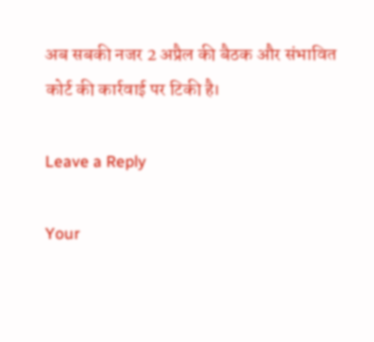अब सबकी नजर 2 अप्रैल की बैठक और संभावित कोर्ट की कार्रवाई पर टिकी है।

Leave a Reply

Your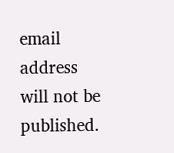email address will not be published.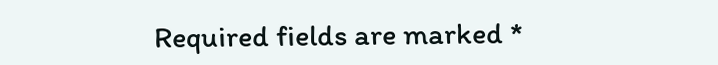Required fields are marked *